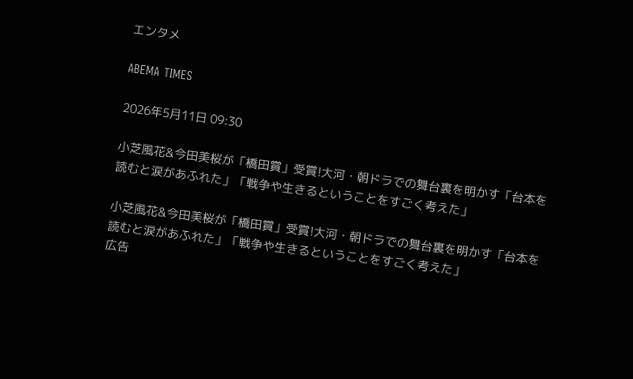エンタメ

ABEMA TIMES

2026年5月11日 09:30

小芝風花&今田美桜が「橋田賞」受賞!大河・朝ドラでの舞台裏を明かす「台本を読むと涙があふれた」「戦争や生きるということをすごく考えた」

小芝風花&今田美桜が「橋田賞」受賞!大河・朝ドラでの舞台裏を明かす「台本を読むと涙があふれた」「戦争や生きるということをすごく考えた」
広告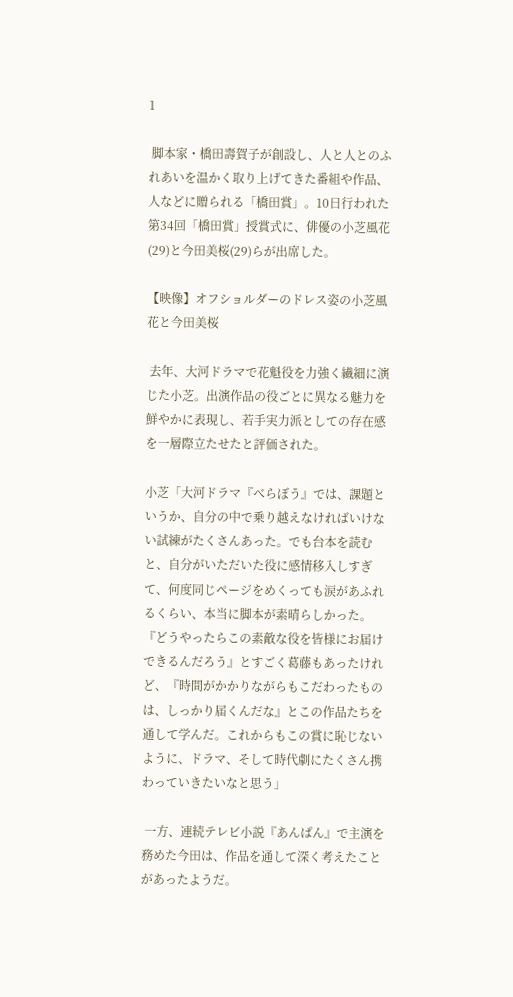1

 脚本家・橋田壽賀子が創設し、人と人とのふれあいを温かく取り上げてきた番組や作品、人などに贈られる「橋田賞」。10日行われた第34回「橋田賞」授賞式に、俳優の小芝風花(29)と今田美桜(29)らが出席した。

【映像】オフショルダーのドレス姿の小芝風花と今田美桜

 去年、大河ドラマで花魁役を力強く繊細に演じた小芝。出演作品の役ごとに異なる魅力を鮮やかに表現し、若手実力派としての存在感を一層際立たせたと評価された。

小芝「大河ドラマ『べらぼう』では、課題というか、自分の中で乗り越えなければいけない試練がたくさんあった。でも台本を読むと、自分がいただいた役に感情移入しすぎて、何度同じページをめくっても涙があふれるくらい、本当に脚本が素晴らしかった。『どうやったらこの素敵な役を皆様にお届けできるんだろう』とすごく葛藤もあったけれど、『時間がかかりながらもこだわったものは、しっかり届くんだな』とこの作品たちを通して学んだ。これからもこの賞に恥じないように、ドラマ、そして時代劇にたくさん携わっていきたいなと思う」

 一方、連続テレビ小説『あんぱん』で主演を務めた今田は、作品を通して深く考えたことがあったようだ。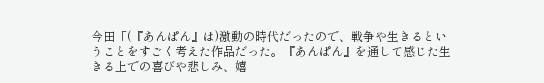今田「(『あんぱん』は)激動の時代だったので、戦争や生きるということをすごく考えた作品だった。『あんぱん』を通して感じた生きる上での喜びや悲しみ、嬉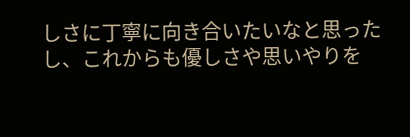しさに丁寧に向き合いたいなと思ったし、これからも優しさや思いやりを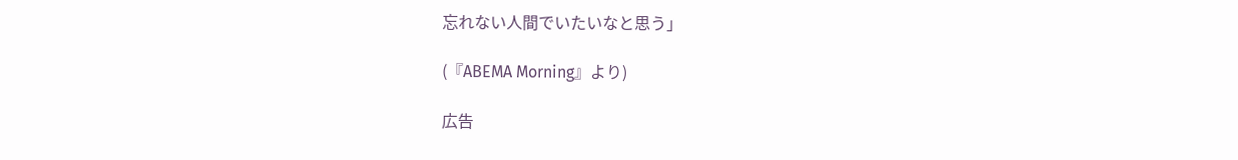忘れない人間でいたいなと思う」

(『ABEMA Morning』より)

広告